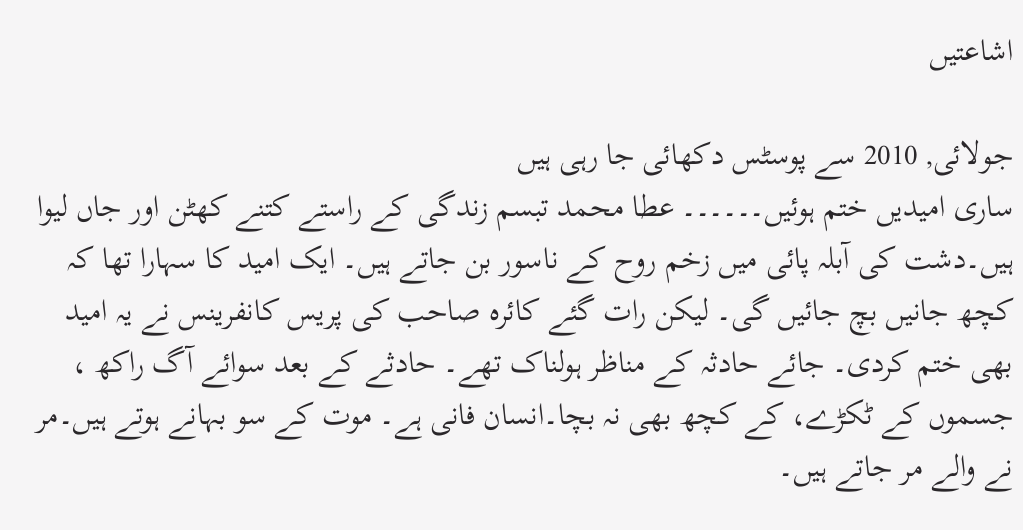اشاعتیں

جولائی, 2010 سے پوسٹس دکھائی جا رہی ہیں
ساری امیدیں ختم ہوئیں۔۔۔۔۔۔ عطا محمد تبسم زندگی کے راستے کتنے کھٹن اور جاں لیوا ہیں۔دشت کی آبلہ پائی میں زخم روح کے ناسور بن جاتے ہیں۔ ایک امید کا سہارا تھا کہ کچھ جانیں بچ جائیں گی۔ لیکن رات گئے کائرہ صاحب کی پریس کانفرینس نے یہ امید بھی ختم کردی۔ جائے حادثہ کے مناظر ہولناک تھے۔ حادثے کے بعد سوائے آگ راکھ ، جسموں کے ٹکڑے، کے کچھ بھی نہ بچا۔انسان فانی ہے۔ موت کے سو بہانے ہوتے ہیں۔مر نے والے مر جاتے ہیں۔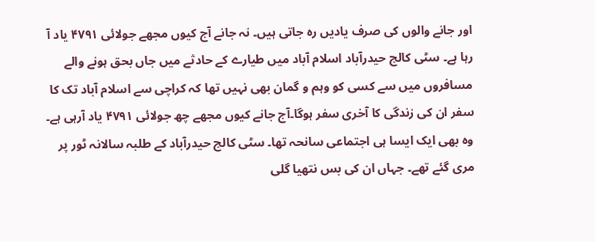اور جانے والوں کی صرف یادیں رہ جاتی ہیں۔ نہ جانے آج کیوں مجھے جولائی ۴۷۹۱ یاد آ رہا ہے۔ سٹی کالج حیدرآباد اسلام آباد میں طیارے کے حادثے میں جاں بحق ہونے والے مسافروں میں سے کسی کو وہم و گمان بھی نہیں تھا کہ کراچی سے اسلام آباد تک کا سفر ان کی زندگی کا آخری سفر ہوگا۔آج جانے کیوں مجھے چھ جولائی ۴۷۹۱ یاد آرہی ہے۔ وہ بھی ایک ایسا ہی اجتماعی سانحہ تھا۔ سٹی کالج حیدرآباد کے طلبہ سالانہ ٹور پر مری گئے تھے۔ جہاں ان کی بس نتھیا گلی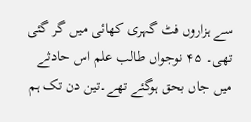سے ہزاروں فٹ گہری کھائی میں گر گئی تھی۔ ۴۵ نوجواں طالب علم اس حادثے میں جاں بحق ہوگئے تھے۔تین دن تک ہم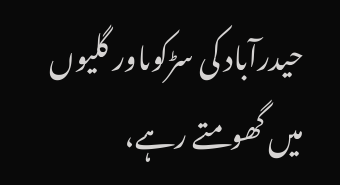حیدرآباد کی سڑکوںاور گلیوں میں گھومتے رہے،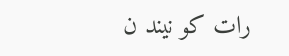رات کو نیند ن